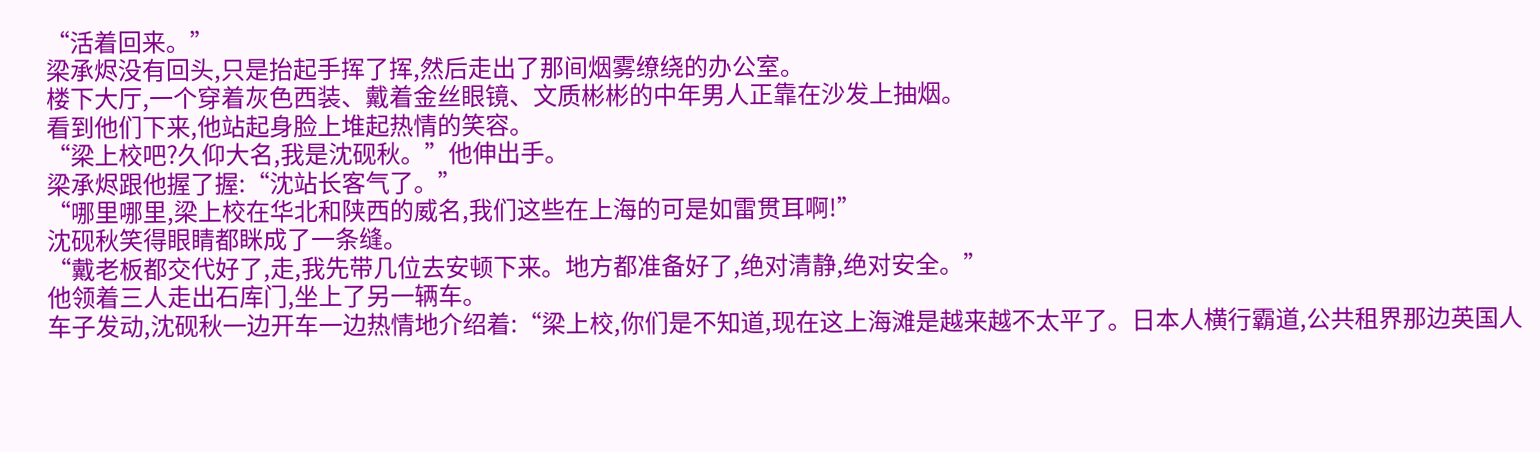“活着回来。”
梁承烬没有回头,只是抬起手挥了挥,然后走出了那间烟雾缭绕的办公室。
楼下大厅,一个穿着灰色西装、戴着金丝眼镜、文质彬彬的中年男人正靠在沙发上抽烟。
看到他们下来,他站起身脸上堆起热情的笑容。
“梁上校吧?久仰大名,我是沈砚秋。”他伸出手。
梁承烬跟他握了握:“沈站长客气了。”
“哪里哪里,梁上校在华北和陕西的威名,我们这些在上海的可是如雷贯耳啊!”
沈砚秋笑得眼睛都眯成了一条缝。
“戴老板都交代好了,走,我先带几位去安顿下来。地方都准备好了,绝对清静,绝对安全。”
他领着三人走出石库门,坐上了另一辆车。
车子发动,沈砚秋一边开车一边热情地介绍着:“梁上校,你们是不知道,现在这上海滩是越来越不太平了。日本人横行霸道,公共租界那边英国人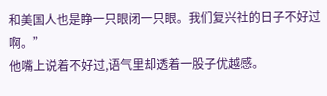和美国人也是睁一只眼闭一只眼。我们复兴社的日子不好过啊。”
他嘴上说着不好过,语气里却透着一股子优越感。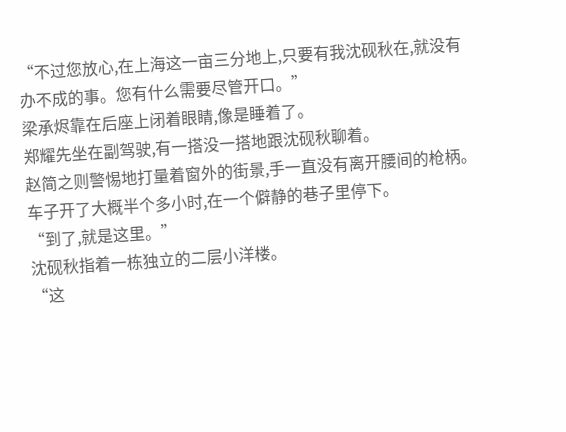“不过您放心,在上海这一亩三分地上,只要有我沈砚秋在,就没有办不成的事。您有什么需要尽管开口。”
梁承烬靠在后座上闭着眼睛,像是睡着了。
郑耀先坐在副驾驶,有一搭没一搭地跟沈砚秋聊着。
赵简之则警惕地打量着窗外的街景,手一直没有离开腰间的枪柄。
车子开了大概半个多小时,在一个僻静的巷子里停下。
“到了,就是这里。”
沈砚秋指着一栋独立的二层小洋楼。
“这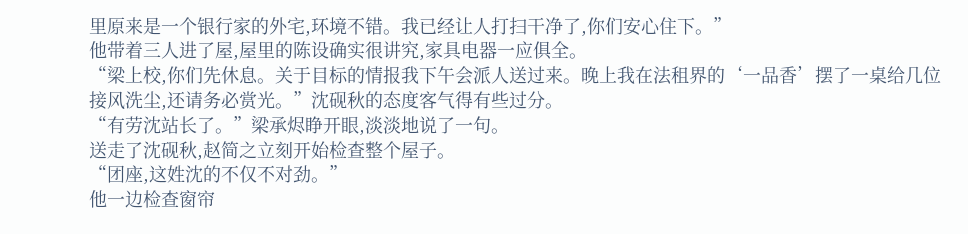里原来是一个银行家的外宅,环境不错。我已经让人打扫干净了,你们安心住下。”
他带着三人进了屋,屋里的陈设确实很讲究,家具电器一应俱全。
“梁上校,你们先休息。关于目标的情报我下午会派人送过来。晚上我在法租界的‘一品香’摆了一桌给几位接风洗尘,还请务必赏光。”沈砚秋的态度客气得有些过分。
“有劳沈站长了。”梁承烬睁开眼,淡淡地说了一句。
送走了沈砚秋,赵简之立刻开始检查整个屋子。
“团座,这姓沈的不仅不对劲。”
他一边检查窗帘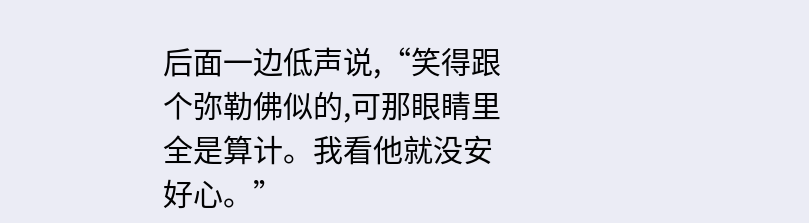后面一边低声说,“笑得跟个弥勒佛似的,可那眼睛里全是算计。我看他就没安好心。”